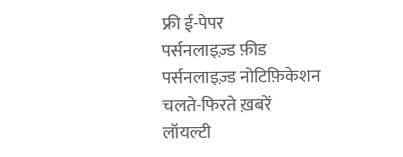फ्री ई-पेपर
पर्सनलाइज़्ड फ़ीड
पर्सनलाइज़्ड नोटिफ़िकेशन
चलते-फिरते ख़बरें
लॉयल्टी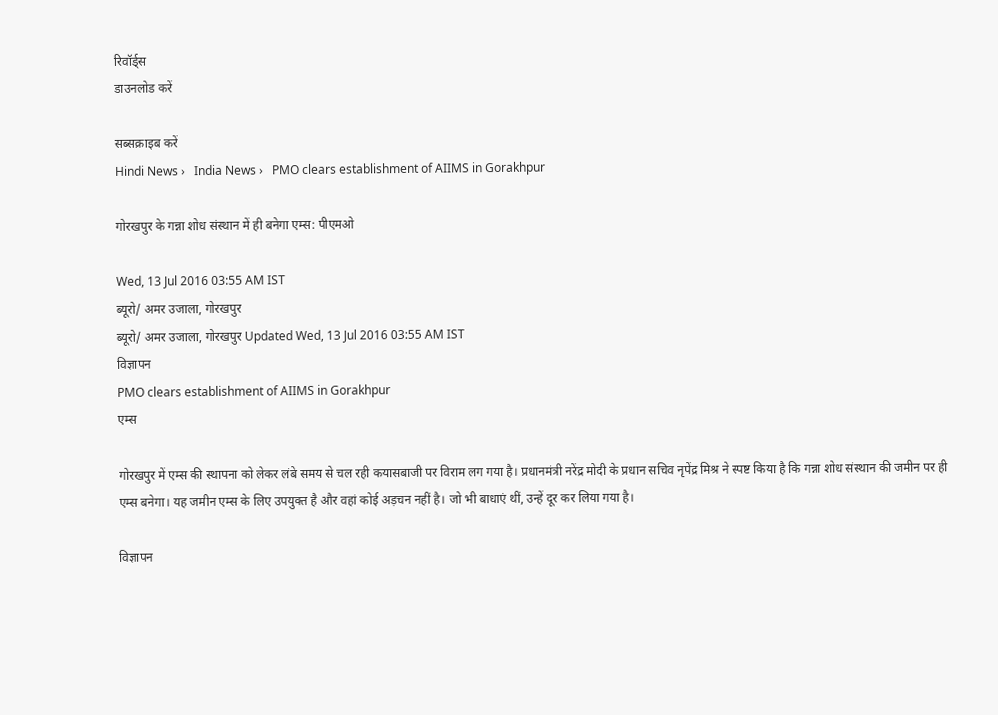रिवॉर्ड्स
डाउनलोड करें

सब्सक्राइब करें
Hindi News ›   India News ›   PMO clears establishment of AIIMS in Gorakhpur

गोरखपुर के गन्ना शोध संस्थान में ही बनेगा एम्स: पीएमओ

Wed, 13 Jul 2016 03:55 AM IST
ब्यूरो/ अमर उजाला, गोरखपुर
ब्यूरो/ अमर उजाला, गोरखपुर Updated Wed, 13 Jul 2016 03:55 AM IST
विज्ञापन
PMO clears establishment of AIIMS in Gorakhpur
एम्स

गोरखपुर में एम्स की स्थापना को लेकर लंबे समय से चल रही कयासबाजी पर विराम लग गया है। प्रधानमंत्री नरेंद्र मोदी के प्रधान सचिव नृपेंद्र मिश्र ने स्पष्ट किया है कि गन्ना शोध संस्थान की जमीन पर ही एम्स बनेगा। यह जमीन एम्स के लिए उपयुक्त है और वहां कोई अड़चन नहीं है। जो भी बाधाएं थीं, उन्हें दूर कर लिया गया है।

विज्ञापन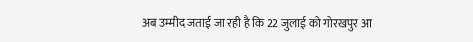अब उम्मीद जताई जा रही है कि 22 जुलाई को गोरखपुर आ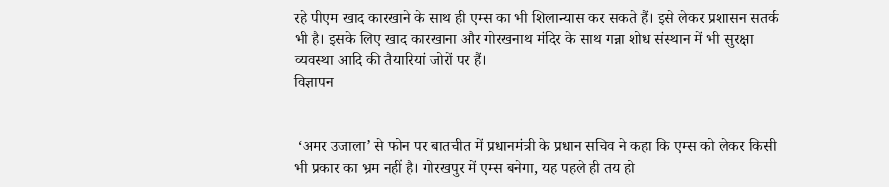रहे पीएम खाद कारखाने के साथ ही एम्स का भी शिलान्यास कर सकते हैं। इसे लेकर प्रशासन सतर्क भी है। इसके लिए खाद कारखाना और गोरखनाथ मंदिर के साथ गन्ना शोध संस्थान में भी सुरक्षा व्यवस्था आदि की तैयारियां जोरों पर हैं।
विज्ञापन


 ‘अमर उजाला’ से फोन पर बातचीत में प्रधानमंत्री के प्रधान सचिव ने कहा कि एम्स को लेकर किसी भी प्रकार का भ्रम नहीं है। गोरखपुर में एम्स बनेगा, यह पहले ही तय हो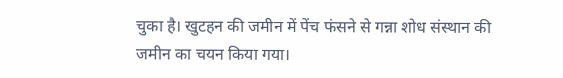चुका है। खुटहन की जमीन में पेंच फंसने से गन्ना शोध संस्थान की जमीन का चयन किया गया।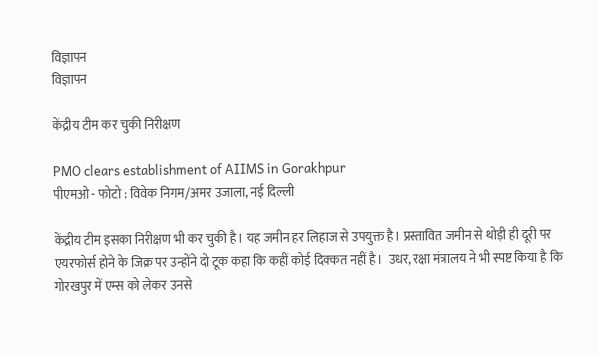विज्ञापन
विज्ञापन

केंद्रीय टीम कर चुकी निरीक्षण

PMO clears establishment of AIIMS in Gorakhpur
पीएमओ - फोटो : विवेक निगम/अमर उजाला, नई दिल्ली

केंद्रीय टीम इसका निरीक्षण भी कर चुकी है। यह जमीन हर लिहाज से उपयुक्त है। प्रस्तावित जमीन से थोड़ी ही दूरी पर एयरफोर्स होने के जिक्र पर उन्होंने दो टूक कहा कि कहीं कोई दिक्कत नहीं है।  उधर, रक्षा मंत्रालय ने भी स्पष्ट किया है कि गोरखपुर में एम्स को लेकर उनसे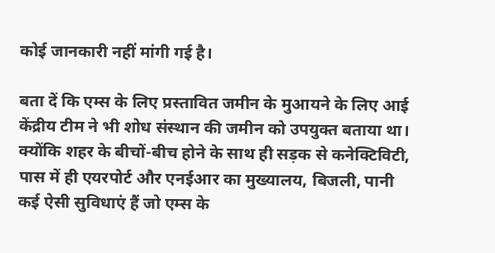कोई जानकारी नहीं मांगी गई है।

बता दें कि एम्स के लिए प्रस्तावित जमीन के मुआयने के लिए आई केंद्रीय टीम ने भी शोध संस्थान की जमीन को उपयुक्त बताया था। क्योंकि शहर के बीचों-बीच होने के साथ ही सड़क से कनेक्टिविटी, पास में ही एयरपोर्ट और एनईआर का मुख्यालय, बिजली, पानी कई ऐसी सुविधाएं हैं जो एम्स के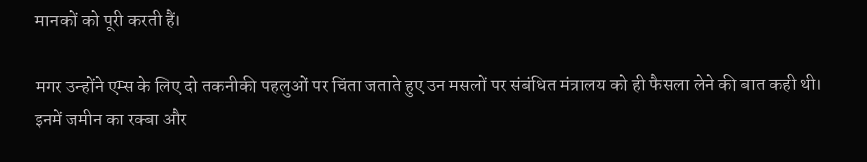मानकों को पूरी करती हैं।

मगर उन्होंने एम्स के लिए दो तकनीकी पहलुओं पर चिंता जताते हुए उन मसलों पर संबंधित मंत्रालय को ही फैसला लेने की बात कही थी। इनमें जमीन का रक्बा और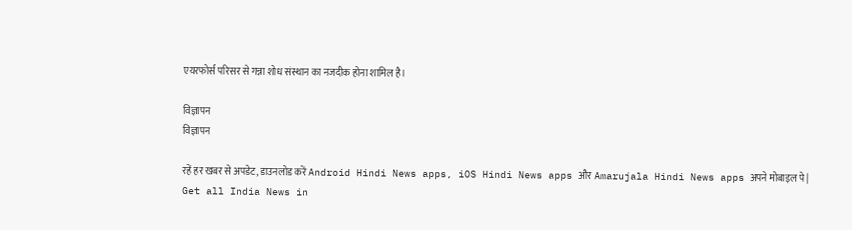एयरफोर्स परिसर से गन्ना शोध संस्थान का नजदीक होना शामिल है।

विज्ञापन
विज्ञापन

रहें हर खबर से अपडेट, डाउनलोड करें Android Hindi News apps, iOS Hindi News apps और Amarujala Hindi News apps अपने मोबाइल पे|
Get all India News in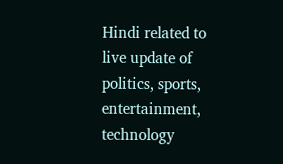Hindi related to live update of politics, sports, entertainment, technology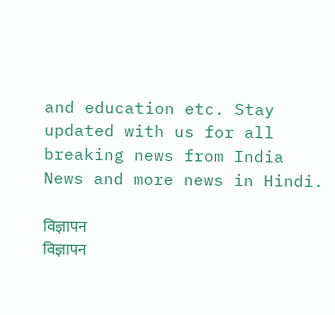and education etc. Stay updated with us for all breaking news from India News and more news in Hindi.

विज्ञापन
विज्ञापन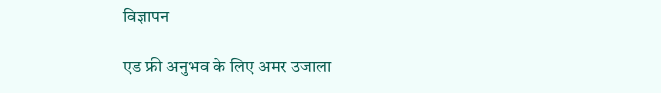विज्ञापन

एड फ्री अनुभव के लिए अमर उजाला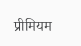प्रीमियम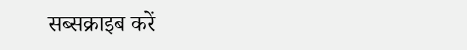सब्सक्राइब करें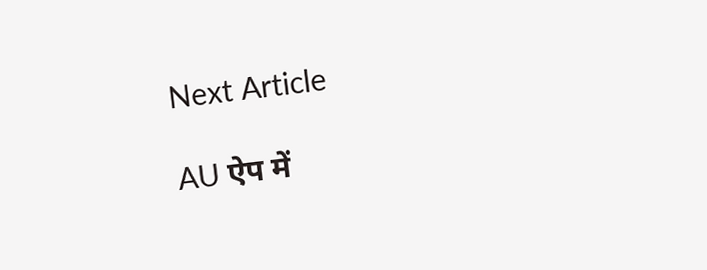Next Article

AU ऐप में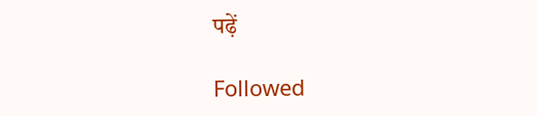पढ़ें

Followed